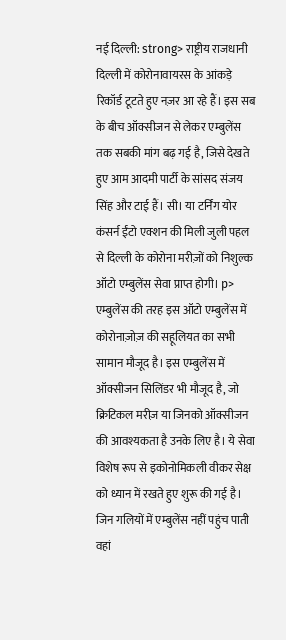नई दिल्ली: strong> राष्ट्रीय राजधानी दिल्ली में कोरोनावायरस के आंकड़े रिकॉर्ड टूटते हुए नज़र आ रहे हैं। इस सब के बीच ऑक्सीजन से लेकर एम्बुलेंस तक सबकी मांग बढ़ गई है, जिसे देखते हुए आम आदमी पार्टी के सांसद संजय सिंह और टाई हैं। सी। या टर्निंग योर कंसर्न ईंटो एक्शन की मिली जुली पहल से दिल्ली के कोरोना मरीज़ों को निशुल्क ऑटो एम्बुलेंस सेवा प्राप्त होगी। p>
एम्बुलेंस की तरह इस ऑटो एम्बुलेंस में कोरोनाज़ोज़ की सहूलियत का सभी सामान मौजूद है। इस एम्बुलेंस में ऑक्सीजन सिलिंडर भी मौजूद है, जो क्रिटिकल मरीज़ या जिनको ऑक्सीजन की आवश्यकता है उनके लिए है। ये सेवा विशेष रूप से इकोनोमिकली वीकर सेक्ष को ध्यान में रखते हुए शुरू की गई है। जिन गलियों में एम्बुलेंस नहीं पहुंच पाती वहां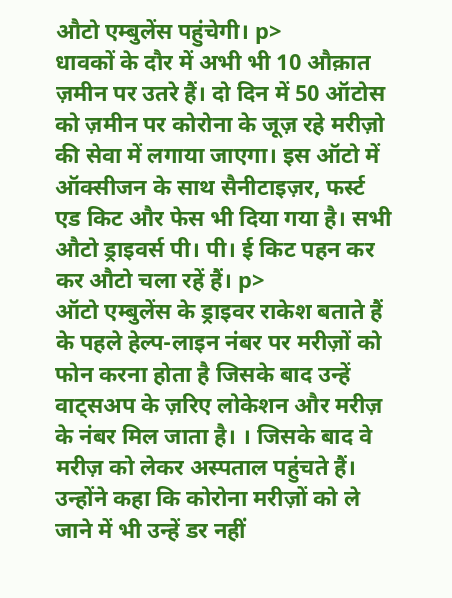औटो एम्बुलेंस पहुंचेगी। p>
धावकों के दौर में अभी भी 10 औक़ात ज़मीन पर उतरे हैं। दो दिन में 50 ऑटोस को ज़मीन पर कोरोना के जूज़ रहे मरीज़ो की सेवा में लगाया जाएगा। इस ऑटो में ऑक्सीजन के साथ सैनीटाइज़र, फर्स्ट एड किट और फेस भी दिया गया है। सभी औटो ड्राइवर्स पी। पी। ई किट पहन कर कर औटो चला रहें हैं। p>
ऑटो एम्बुलेंस के ड्राइवर राकेश बताते हैं के पहले हेल्प-लाइन नंबर पर मरीज़ों को फोन करना होता है जिसके बाद उन्हें वाट्सअप के ज़रिए लोकेशन और मरीज़ के नंबर मिल जाता है। । जिसके बाद वे मरीज़ को लेकर अस्पताल पहुंचते हैं। उन्होंने कहा कि कोरोना मरीज़ों को ले जाने में भी उन्हें डर नहीं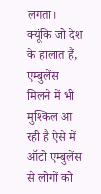लगता। क्यूंकि जो देश के हालात हैं, एम्बुलेंस मिलने में भी मुश्किल आ रही है ऐसे में ऑटो एम्बुलेंस से लोगों को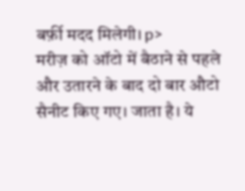बर्फ़ी मदद मिलेगी। p>
मरीज़ को ऑटो में बैठाने से पहले और उतारने के बाद दो बार औटो सैनीट किए गए। जाता है। ये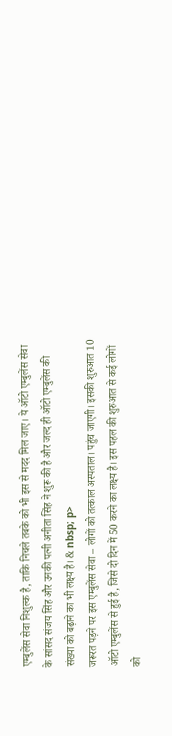एम्बुलेंस सेवा निशुल्क है, ताकि निचले तबके को भी इस से मदद मिल जाए। ये ऑटो एम्बुलेंस सेवा के सांसद संजय सिंह और उनकी पत्नी अनीता सिंह ने शुरू की है और जल्द ही ऑटो एम्बुलेंस की संख्या को बढ़ाने का भी लक्ष्य है। & nbsp; p>
जरूरत पड़ने पर इस एम्बुलेंस सेवा – लोगों को तत्काल अस्पताल। पहुंच जाएगी। इसकी शुरुआत 10 ऑटो एम्बुलेंस से हुई है, जिसे दो दिन में 50 करने का लक्ष्य है। इस पहल की शुरुआत से कई लोगों को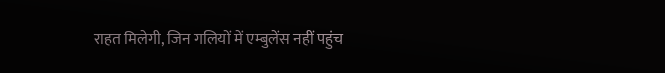राहत मिलेगी, जिन गलियों में एम्बुलेंस नहीं पहुंच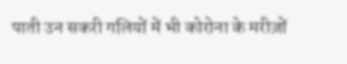पाती उन सकरी गलियों में भी कोरोना के मरीज़ों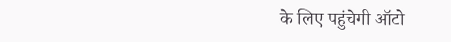के लिए पहुंचेगी ऑटो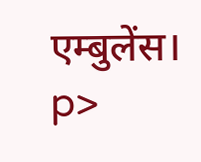एम्बुलेंस। p>